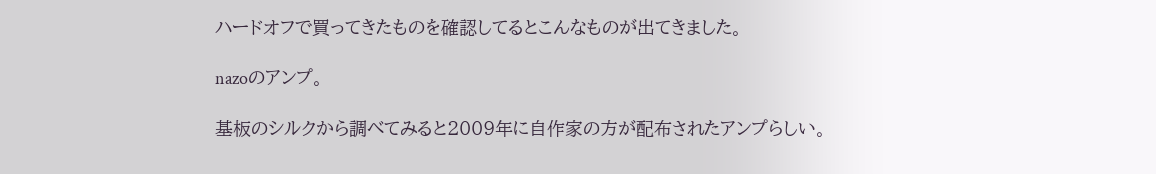ハードオフで買ってきたものを確認してるとこんなものが出てきました。

nazoのアンプ。

基板のシルクから調べてみると2009年に自作家の方が配布されたアンプらしい。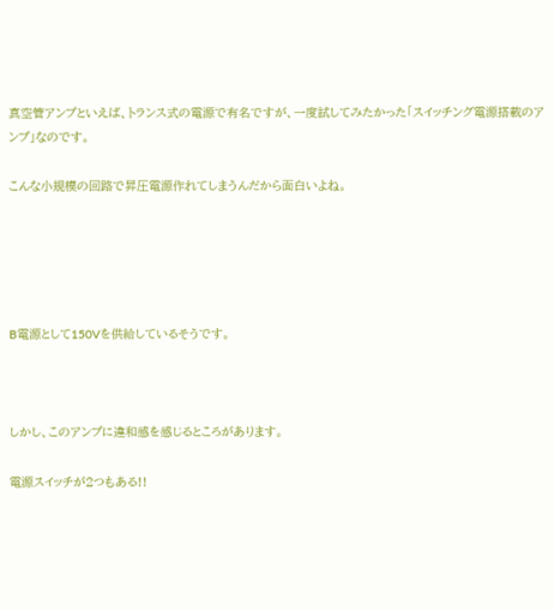真空管アンプといえば、トランス式の電源で有名ですが、一度試してみたかった「スイッチング電源搭載のアンプ」なのです。

こんな小規模の回路で昇圧電源作れてしまうんだから面白いよね。





B電源として150Vを供給しているそうです。



しかし、このアンプに違和感を感じるところがあります。

電源スイッチが2つもある!!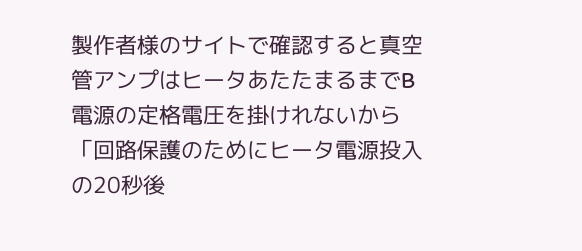製作者様のサイトで確認すると真空管アンプはヒータあたたまるまでB電源の定格電圧を掛けれないから「回路保護のためにヒータ電源投入の20秒後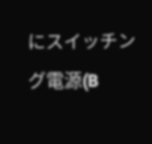にスイッチング電源(B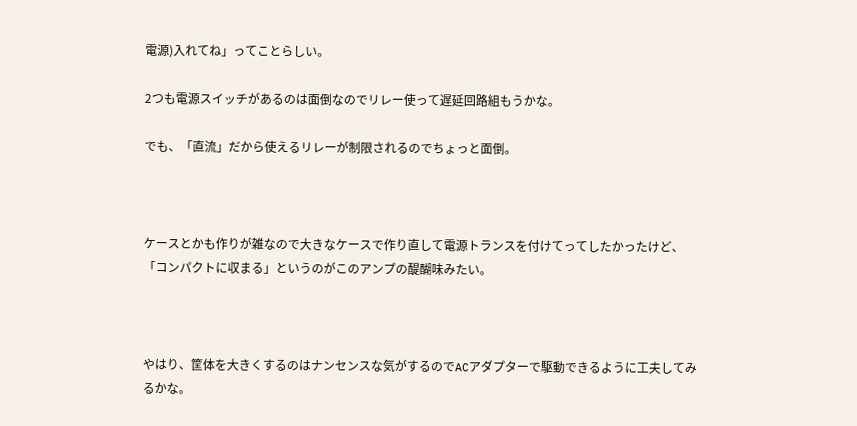電源)入れてね」ってことらしい。

2つも電源スイッチがあるのは面倒なのでリレー使って遅延回路組もうかな。

でも、「直流」だから使えるリレーが制限されるのでちょっと面倒。



ケースとかも作りが雑なので大きなケースで作り直して電源トランスを付けてってしたかったけど、「コンパクトに収まる」というのがこのアンプの醍醐味みたい。



やはり、筐体を大きくするのはナンセンスな気がするのでACアダプターで駆動できるように工夫してみるかな。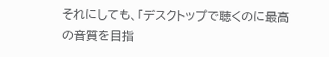それにしても、「デスクトップで聴くのに最高の音質を目指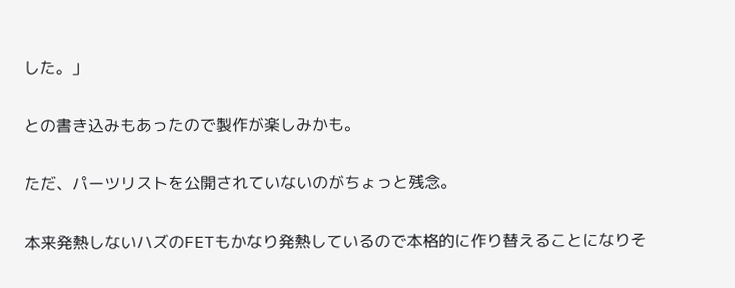した。」

との書き込みもあったので製作が楽しみかも。

ただ、パーツリストを公開されていないのがちょっと残念。

本来発熱しないハズのFETもかなり発熱しているので本格的に作り替えることになりそ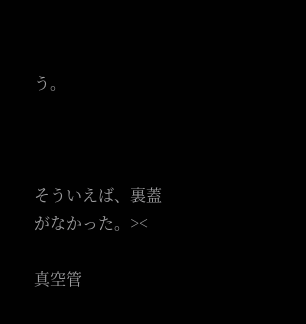う。



そういえば、裏蓋がなかった。><

真空管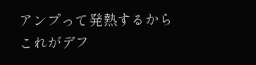アンプって発熱するからこれがデフ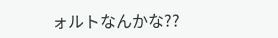ォルトなんかな??